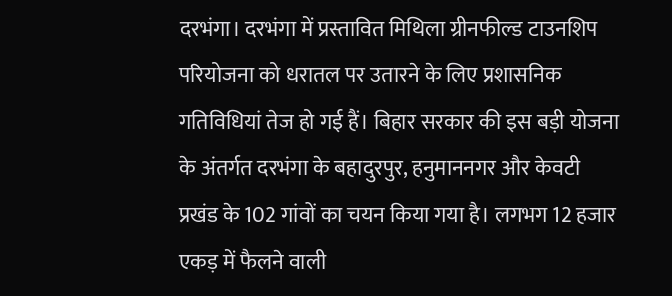दरभंगा। दरभंगा में प्रस्तावित मिथिला ग्रीनफील्ड टाउनशिप परियोजना को धरातल पर उतारने के लिए प्रशासनिक गतिविधियां तेज हो गई हैं। बिहार सरकार की इस बड़ी योजना के अंतर्गत दरभंगा के बहादुरपुर, हनुमाननगर और केवटी प्रखंड के 102 गांवों का चयन किया गया है। लगभग 12 हजार एकड़ में फैलने वाली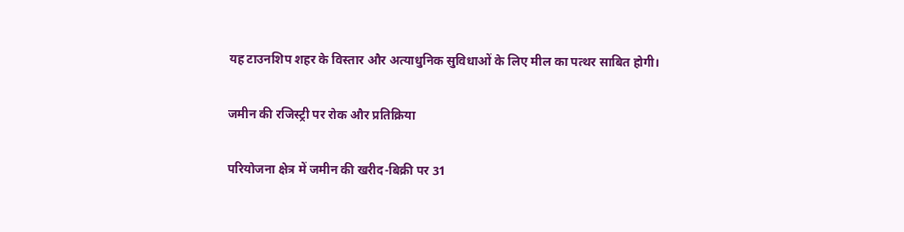यह टाउनशिप शहर के विस्तार और अत्याधुनिक सुविधाओं के लिए मील का पत्थर साबित होगी।

जमीन की रजिस्ट्री पर रोक और प्रतिक्रिया

परियोजना क्षेत्र में जमीन की खरीद-बिक्री पर 31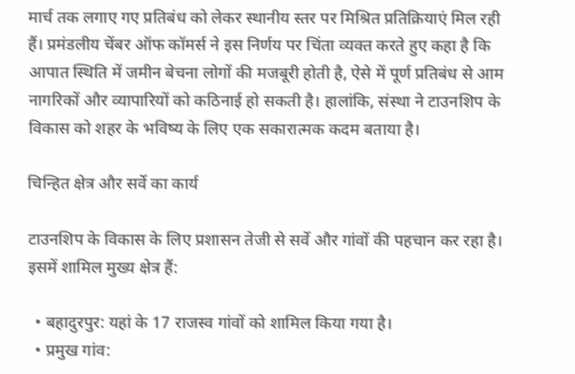मार्च तक लगाए गए प्रतिबंध को लेकर स्थानीय स्तर पर मिश्रित प्रतिक्रियाएं मिल रही हैं। प्रमंडलीय चेंबर ऑफ कॉमर्स ने इस निर्णय पर चिंता व्यक्त करते हुए कहा है कि आपात स्थिति में जमीन बेचना लोगों की मजबूरी होती है, ऐसे में पूर्ण प्रतिबंध से आम नागरिकों और व्यापारियों को कठिनाई हो सकती है। हालांकि, संस्था ने टाउनशिप के विकास को शहर के भविष्य के लिए एक सकारात्मक कदम बताया है।

चिन्हित क्षेत्र और सर्वे का कार्य

टाउनशिप के विकास के लिए प्रशासन तेजी से सर्वे और गांवों की पहचान कर रहा है। इसमें शामिल मुख्य क्षेत्र हैं:

  • बहादुरपुर: यहां के 17 राजस्व गांवों को शामिल किया गया है।
  • प्रमुख गांव: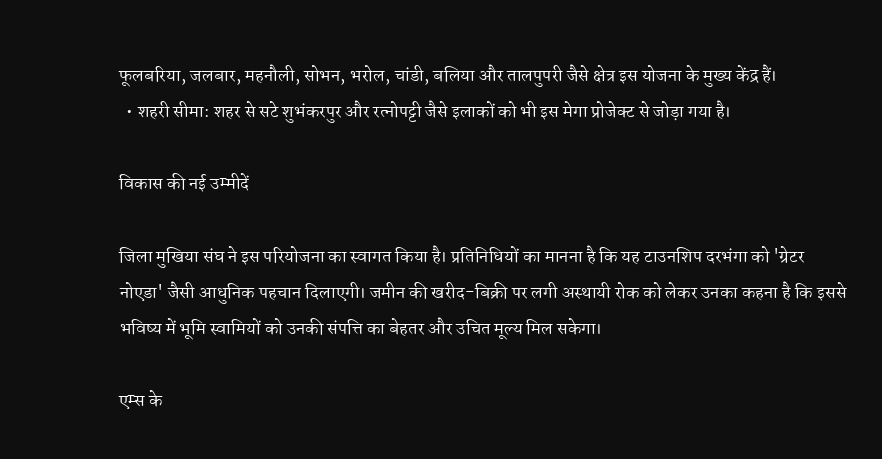फूलबरिया, जलबार, महनौली, सोभन, भरोल, चांडी, बलिया और तालपुपरी जैसे क्षेत्र इस योजना के मुख्य केंद्र हैं।
  • शहरी सीमा: शहर से सटे शुभंकरपुर और रत्नोपट्टी जैसे इलाकों को भी इस मेगा प्रोजेक्ट से जोड़ा गया है।

विकास की नई उम्मीदें

जिला मुखिया संघ ने इस परियोजना का स्वागत किया है। प्रतिनिधियों का मानना है कि यह टाउनशिप दरभंगा को 'ग्रेटर नोएडा' जैसी आधुनिक पहचान दिलाएगी। जमीन की खरीद-बिक्री पर लगी अस्थायी रोक को लेकर उनका कहना है कि इससे भविष्य में भूमि स्वामियों को उनकी संपत्ति का बेहतर और उचित मूल्य मिल सकेगा।

एम्स के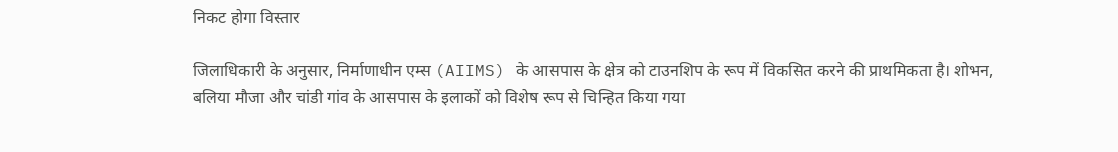निकट होगा विस्तार

जिलाधिकारी के अनुसार, निर्माणाधीन एम्स (AIIMS) के आसपास के क्षेत्र को टाउनशिप के रूप में विकसित करने की प्राथमिकता है। शोभन, बलिया मौजा और चांडी गांव के आसपास के इलाकों को विशेष रूप से चिन्हित किया गया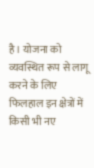है। योजना को व्यवस्थित रूप से लागू करने के लिए फिलहाल इन क्षेत्रों में किसी भी नए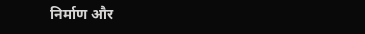निर्माण और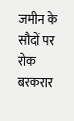जमीन के सौदों पर रोक बरकरार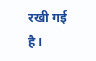रखी गई है।